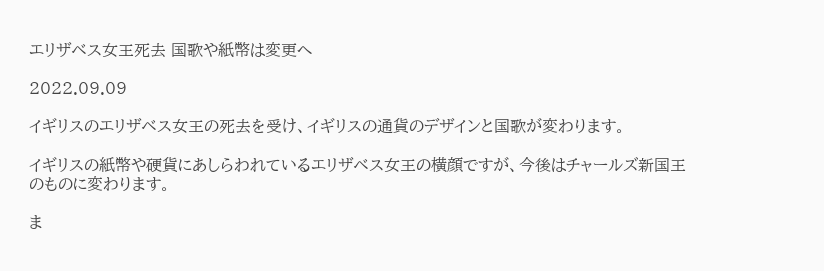エリザベス女王死去 国歌や紙幣は変更へ

2022.09.09

イギリスのエリザベス女王の死去を受け、イギリスの通貨のデザインと国歌が変わります。

イギリスの紙幣や硬貨にあしらわれているエリザベス女王の横顔ですが、今後はチャールズ新国王のものに変わります。

ま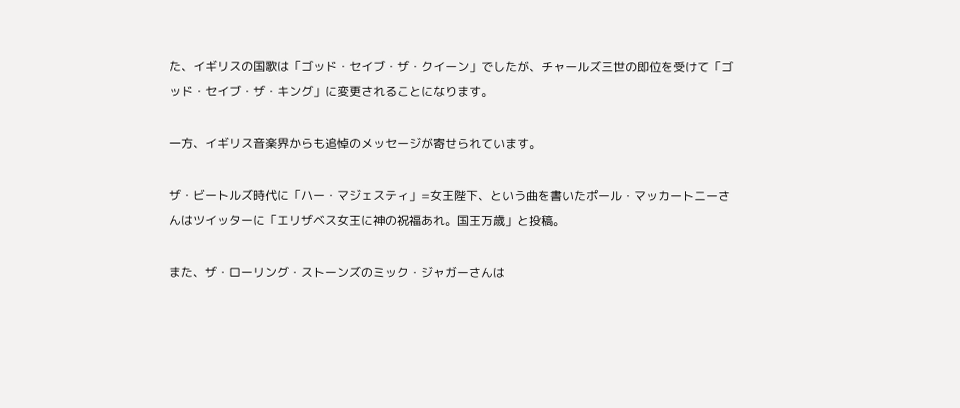た、イギリスの国歌は「ゴッド・セイブ・ザ・クイーン」でしたが、チャールズ三世の即位を受けて「ゴッド・セイブ・ザ・キング」に変更されることになります。

一方、イギリス音楽界からも追悼のメッセージが寄せられています。

ザ・ビートルズ時代に「ハー・マジェスティ」=女王陛下、という曲を書いたポール・マッカートニーさんはツイッターに「エリザベス女王に神の祝福あれ。国王万歳」と投稿。

また、ザ・ローリング・ストーンズのミック・ジャガーさんは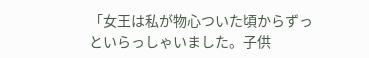「女王は私が物心ついた頃からずっといらっしゃいました。子供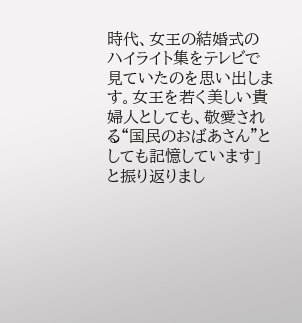時代、女王の結婚式のハイライト集をテレビで見ていたのを思い出します。女王を若く美しい貴婦人としても、敬愛される“国民のおばあさん”としても記憶しています」と振り返りまし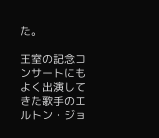た。

王室の記念コンサートにもよく出演してきた歌手のエルトン・ジョ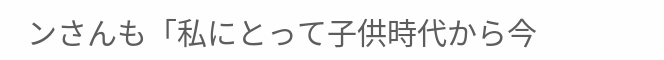ンさんも「私にとって子供時代から今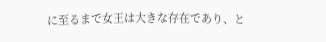に至るまで女王は大きな存在であり、と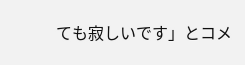ても寂しいです」とコメ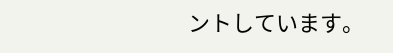ントしています。